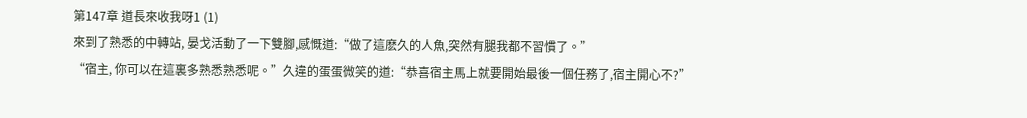第147章 道長來收我呀1 (1)
來到了熟悉的中轉站, 晏戈活動了一下雙腳,感慨道:“做了這麽久的人魚,突然有腿我都不習慣了。”
“宿主, 你可以在這裏多熟悉熟悉呢。”久違的蛋蛋微笑的道:“恭喜宿主馬上就要開始最後一個任務了,宿主開心不?”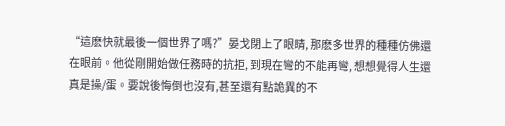“這麽快就最後一個世界了嗎?”晏戈閉上了眼睛, 那麽多世界的種種仿佛還在眼前。他從剛開始做任務時的抗拒, 到現在彎的不能再彎, 想想覺得人生還真是操/蛋。要說後悔倒也沒有,甚至還有點詭異的不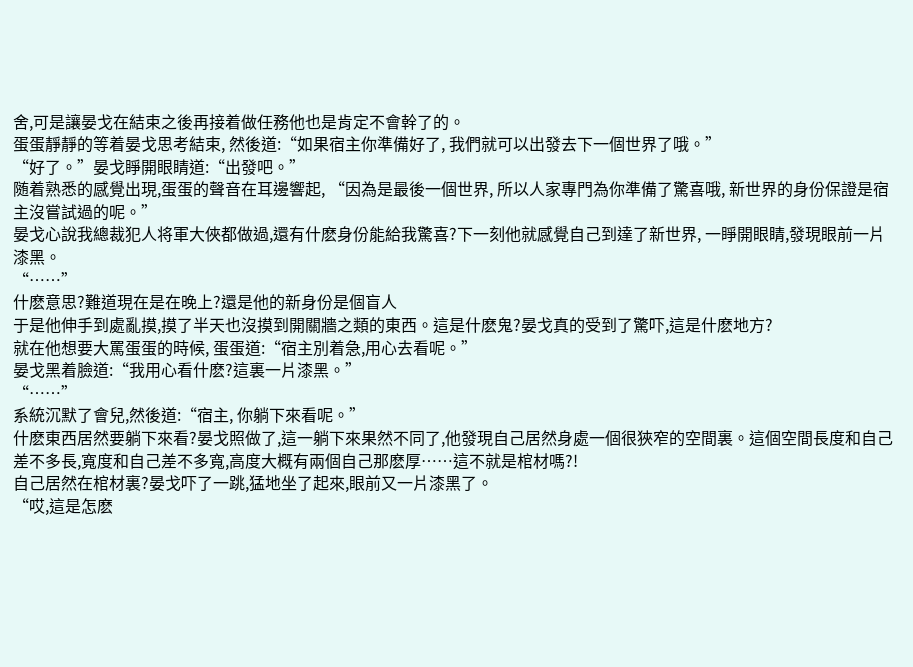舍,可是讓晏戈在結束之後再接着做任務他也是肯定不會幹了的。
蛋蛋靜靜的等着晏戈思考結束, 然後道:“如果宿主你準備好了, 我們就可以出發去下一個世界了哦。”
“好了。”晏戈睜開眼睛道:“出發吧。”
随着熟悉的感覺出現,蛋蛋的聲音在耳邊響起, “因為是最後一個世界, 所以人家專門為你準備了驚喜哦, 新世界的身份保證是宿主沒嘗試過的呢。”
晏戈心說我總裁犯人将軍大俠都做過,還有什麽身份能給我驚喜?下一刻他就感覺自己到達了新世界, 一睜開眼睛,發現眼前一片漆黑。
“……”
什麽意思?難道現在是在晚上?還是他的新身份是個盲人
于是他伸手到處亂摸,摸了半天也沒摸到開關牆之類的東西。這是什麽鬼?晏戈真的受到了驚吓,這是什麽地方?
就在他想要大罵蛋蛋的時候, 蛋蛋道:“宿主別着急,用心去看呢。”
晏戈黑着臉道:“我用心看什麽?這裏一片漆黑。”
“……”
系統沉默了會兒,然後道:“宿主, 你躺下來看呢。”
什麽東西居然要躺下來看?晏戈照做了,這一躺下來果然不同了,他發現自己居然身處一個很狹窄的空間裏。這個空間長度和自己差不多長,寬度和自己差不多寬,高度大概有兩個自己那麽厚……這不就是棺材嗎?!
自己居然在棺材裏?晏戈吓了一跳,猛地坐了起來,眼前又一片漆黑了。
“哎,這是怎麽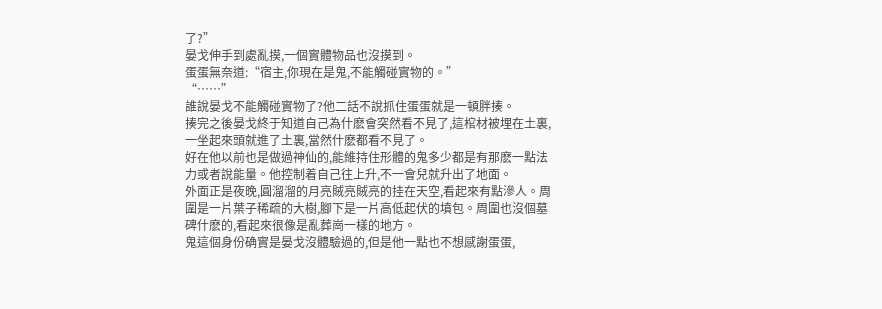了?”
晏戈伸手到處亂摸,一個實體物品也沒摸到。
蛋蛋無奈道:“宿主,你現在是鬼,不能觸碰實物的。”
“……”
誰說晏戈不能觸碰實物了?他二話不說抓住蛋蛋就是一頓胖揍。
揍完之後晏戈終于知道自己為什麽會突然看不見了,這棺材被埋在土裏,一坐起來頭就進了土裏,當然什麽都看不見了。
好在他以前也是做過神仙的,能維持住形體的鬼多少都是有那麽一點法力或者說能量。他控制着自己往上升,不一會兒就升出了地面。
外面正是夜晚,圓溜溜的月亮賊亮賊亮的挂在天空,看起來有點滲人。周圍是一片葉子稀疏的大樹,腳下是一片高低起伏的墳包。周圍也沒個墓碑什麽的,看起來很像是亂葬崗一樣的地方。
鬼這個身份确實是晏戈沒體驗過的,但是他一點也不想感謝蛋蛋,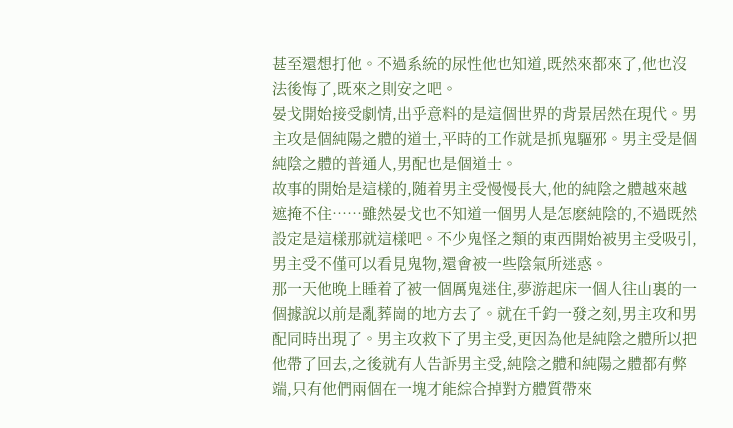甚至還想打他。不過系統的尿性他也知道,既然來都來了,他也沒法後悔了,既來之則安之吧。
晏戈開始接受劇情,出乎意料的是這個世界的背景居然在現代。男主攻是個純陽之體的道士,平時的工作就是抓鬼驅邪。男主受是個純陰之體的普通人,男配也是個道士。
故事的開始是這樣的,随着男主受慢慢長大,他的純陰之體越來越遮掩不住……雖然晏戈也不知道一個男人是怎麽純陰的,不過既然設定是這樣那就這樣吧。不少鬼怪之類的東西開始被男主受吸引,男主受不僅可以看見鬼物,還會被一些陰氣所迷惑。
那一天他晚上睡着了被一個厲鬼迷住,夢游起床一個人往山裏的一個據說以前是亂葬崗的地方去了。就在千鈞一發之刻,男主攻和男配同時出現了。男主攻救下了男主受,更因為他是純陰之體所以把他帶了回去,之後就有人告訴男主受,純陰之體和純陽之體都有弊端,只有他們兩個在一塊才能綜合掉對方體質帶來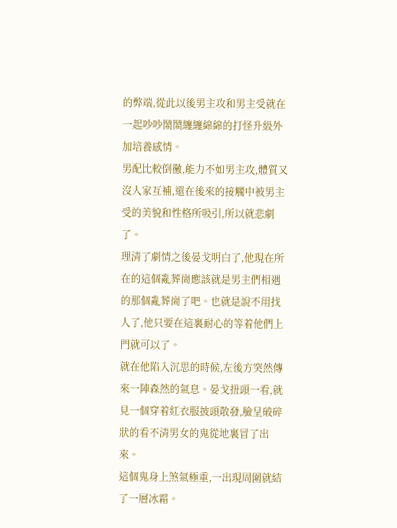的弊端,從此以後男主攻和男主受就在一起吵吵鬧鬧纏纏綿綿的打怪升級外加培養感情。
男配比較倒黴,能力不如男主攻,體質又沒人家互補,還在後來的接觸中被男主受的美貌和性格所吸引,所以就悲劇了。
理清了劇情之後晏戈明白了,他現在所在的這個亂葬崗應該就是男主們相遇的那個亂葬崗了吧。也就是說不用找人了,他只要在這裏耐心的等着他們上門就可以了。
就在他陷入沉思的時候,左後方突然傳來一陣森然的氣息。晏戈扭頭一看,就見一個穿着紅衣服披頭散發,臉呈破碎狀的看不清男女的鬼從地裏冒了出來。
這個鬼身上煞氣極重,一出現周圍就結了一層冰霜。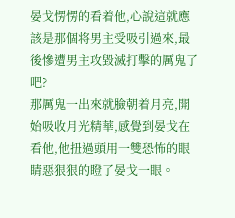晏戈愣愣的看着他,心說這就應該是那個将男主受吸引過來,最後慘遭男主攻毀滅打擊的厲鬼了吧?
那厲鬼一出來就臉朝着月亮,開始吸收月光精華,感覺到晏戈在看他,他扭過頭用一雙恐怖的眼睛惡狠狠的瞪了晏戈一眼。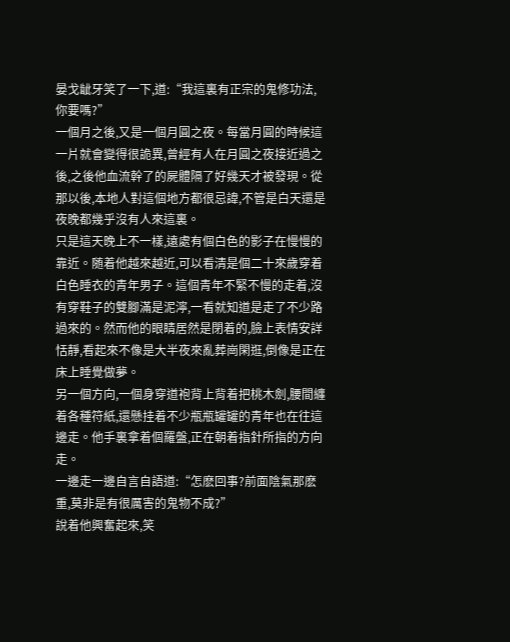晏戈龇牙笑了一下,道:“我這裏有正宗的鬼修功法,你要嗎?”
一個月之後,又是一個月圓之夜。每當月圓的時候這一片就會變得很詭異,曾經有人在月圓之夜接近過之後,之後他血流幹了的屍體隔了好幾天才被發現。從那以後,本地人對這個地方都很忌諱,不管是白天還是夜晚都幾乎沒有人來這裏。
只是這天晚上不一樣,遠處有個白色的影子在慢慢的靠近。随着他越來越近,可以看清是個二十來歲穿着白色睡衣的青年男子。這個青年不緊不慢的走着,沒有穿鞋子的雙腳滿是泥濘,一看就知道是走了不少路過來的。然而他的眼睛居然是閉着的,臉上表情安詳恬靜,看起來不像是大半夜來亂葬崗閑逛,倒像是正在床上睡覺做夢。
另一個方向,一個身穿道袍背上背着把桃木劍,腰間纏着各種符紙,還懸挂着不少瓶瓶罐罐的青年也在往這邊走。他手裏拿着個羅盤,正在朝着指針所指的方向走。
一邊走一邊自言自語道:“怎麽回事?前面陰氣那麽重,莫非是有很厲害的鬼物不成?”
說着他興奮起來,笑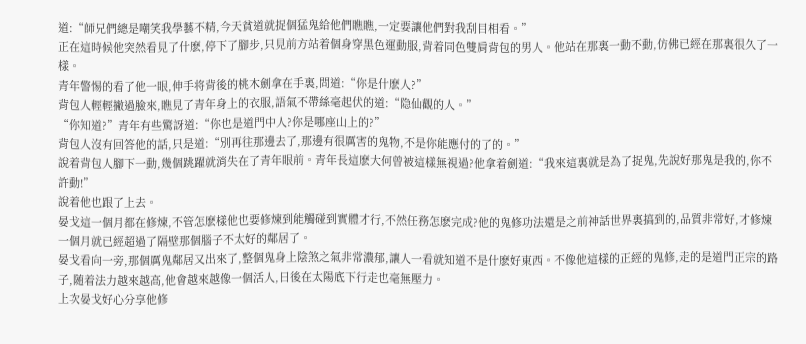道:“師兄們總是嘲笑我學藝不精,今天貧道就捉個猛鬼給他們瞧瞧,一定要讓他們對我刮目相看。”
正在這時候他突然看見了什麽,停下了腳步,只見前方站着個身穿黑色運動服,背着同色雙肩背包的男人。他站在那裏一動不動,仿佛已經在那裏很久了一樣。
青年警惕的看了他一眼,伸手将背後的桃木劍拿在手裏,問道:“你是什麽人?”
背包人輕輕撇過臉來,瞧見了青年身上的衣服,語氣不帶絲毫起伏的道:“隐仙觀的人。”
“你知道?”青年有些驚訝道:“你也是道門中人?你是哪座山上的?”
背包人沒有回答他的話,只是道:“別再往那邊去了,那邊有很厲害的鬼物,不是你能應付的了的。”
說着背包人腳下一動,幾個跳躍就消失在了青年眼前。青年長這麽大何曾被這樣無視過?他拿着劍道:“我來這裏就是為了捉鬼,先說好那鬼是我的,你不許動!”
說着他也跟了上去。
晏戈這一個月都在修煉,不管怎麽樣他也要修煉到能觸碰到實體才行,不然任務怎麽完成?他的鬼修功法還是之前神話世界裏搞到的,品質非常好,才修煉一個月就已經超過了隔壁那個腦子不太好的鄰居了。
晏戈看向一旁,那個厲鬼鄰居又出來了,整個鬼身上陰煞之氣非常濃郁,讓人一看就知道不是什麽好東西。不像他這樣的正經的鬼修,走的是道門正宗的路子,随着法力越來越高,他會越來越像一個活人,日後在太陽底下行走也毫無壓力。
上次晏戈好心分享他修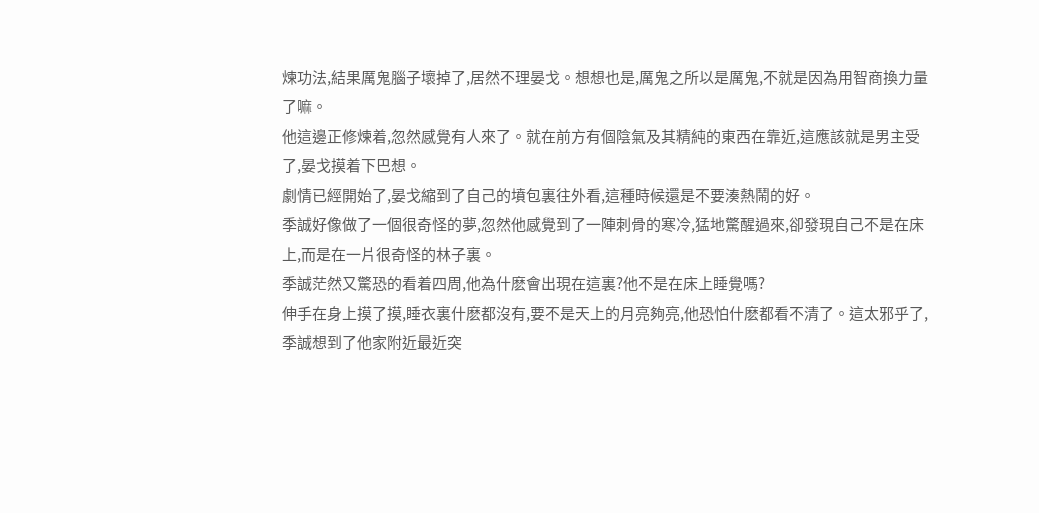煉功法,結果厲鬼腦子壞掉了,居然不理晏戈。想想也是,厲鬼之所以是厲鬼,不就是因為用智商換力量了嘛。
他這邊正修煉着,忽然感覺有人來了。就在前方有個陰氣及其精純的東西在靠近,這應該就是男主受了,晏戈摸着下巴想。
劇情已經開始了,晏戈縮到了自己的墳包裏往外看,這種時候還是不要湊熱鬧的好。
季誠好像做了一個很奇怪的夢,忽然他感覺到了一陣刺骨的寒冷,猛地驚醒過來,卻發現自己不是在床上,而是在一片很奇怪的林子裏。
季誠茫然又驚恐的看着四周,他為什麽會出現在這裏?他不是在床上睡覺嗎?
伸手在身上摸了摸,睡衣裏什麽都沒有,要不是天上的月亮夠亮,他恐怕什麽都看不清了。這太邪乎了,季誠想到了他家附近最近突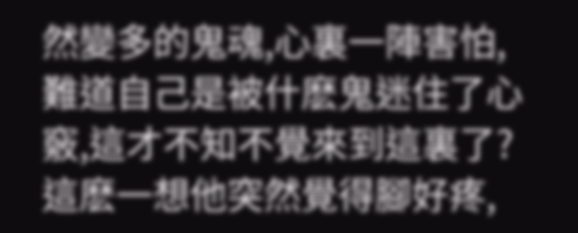然變多的鬼魂,心裏一陣害怕,難道自己是被什麽鬼迷住了心竅,這才不知不覺來到這裏了?
這麽一想他突然覺得腳好疼,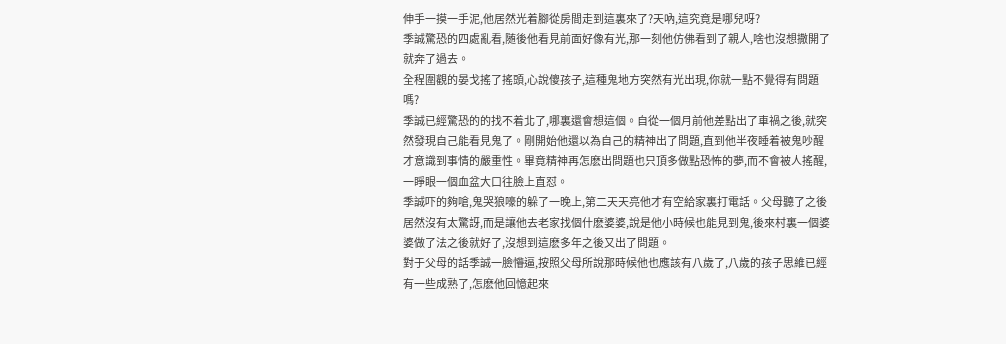伸手一摸一手泥,他居然光着腳從房間走到這裏來了?天吶,這究竟是哪兒呀?
季誠驚恐的四處亂看,随後他看見前面好像有光,那一刻他仿佛看到了親人,啥也沒想撒開了就奔了過去。
全程圍觀的晏戈搖了搖頭,心說傻孩子,這種鬼地方突然有光出現,你就一點不覺得有問題嗎?
季誠已經驚恐的的找不着北了,哪裏還會想這個。自從一個月前他差點出了車禍之後,就突然發現自己能看見鬼了。剛開始他還以為自己的精神出了問題,直到他半夜睡着被鬼吵醒才意識到事情的嚴重性。畢竟精神再怎麽出問題也只頂多做點恐怖的夢,而不會被人搖醒,一睜眼一個血盆大口往臉上直怼。
季誠吓的夠嗆,鬼哭狼嚎的躲了一晚上,第二天天亮他才有空給家裏打電話。父母聽了之後居然沒有太驚訝,而是讓他去老家找個什麽婆婆,說是他小時候也能見到鬼,後來村裏一個婆婆做了法之後就好了,沒想到這麽多年之後又出了問題。
對于父母的話季誠一臉懵逼,按照父母所說那時候他也應該有八歲了,八歲的孩子思維已經有一些成熟了,怎麽他回憶起來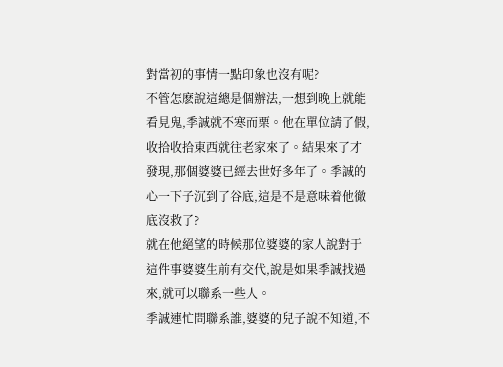對當初的事情一點印象也沒有呢?
不管怎麽說這總是個辦法,一想到晚上就能看見鬼,季誠就不寒而栗。他在單位請了假,收拾收拾東西就往老家來了。結果來了才發現,那個婆婆已經去世好多年了。季誠的心一下子沉到了谷底,這是不是意味着他徹底沒救了?
就在他絕望的時候那位婆婆的家人說對于這件事婆婆生前有交代,說是如果季誠找過來,就可以聯系一些人。
季誠連忙問聯系誰,婆婆的兒子說不知道,不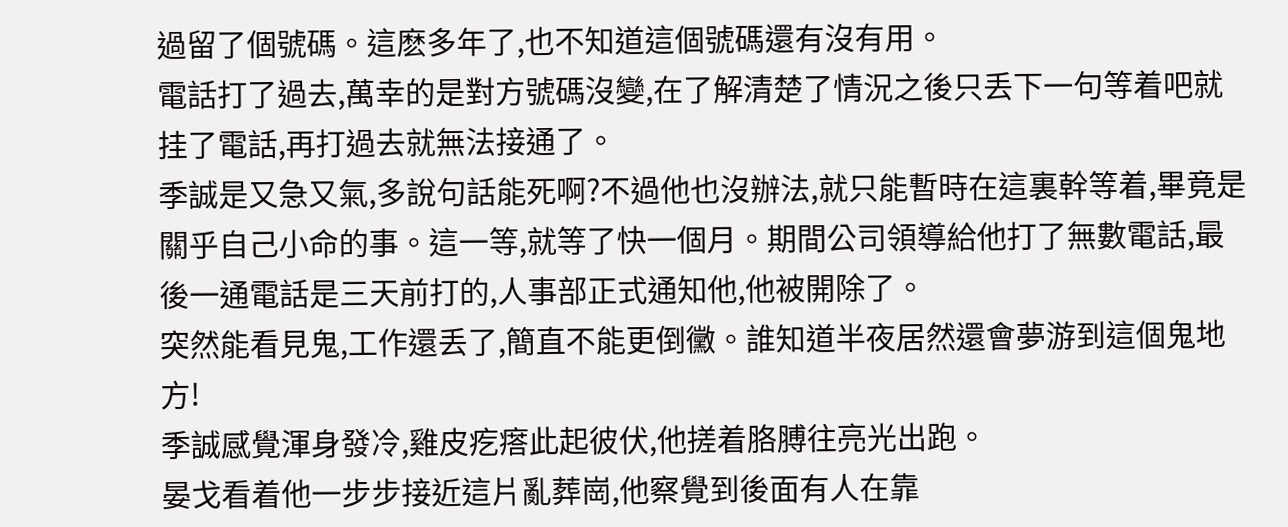過留了個號碼。這麽多年了,也不知道這個號碼還有沒有用。
電話打了過去,萬幸的是對方號碼沒變,在了解清楚了情況之後只丢下一句等着吧就挂了電話,再打過去就無法接通了。
季誠是又急又氣,多說句話能死啊?不過他也沒辦法,就只能暫時在這裏幹等着,畢竟是關乎自己小命的事。這一等,就等了快一個月。期間公司領導給他打了無數電話,最後一通電話是三天前打的,人事部正式通知他,他被開除了。
突然能看見鬼,工作還丢了,簡直不能更倒黴。誰知道半夜居然還會夢游到這個鬼地方!
季誠感覺渾身發冷,雞皮疙瘩此起彼伏,他搓着胳膊往亮光出跑。
晏戈看着他一步步接近這片亂葬崗,他察覺到後面有人在靠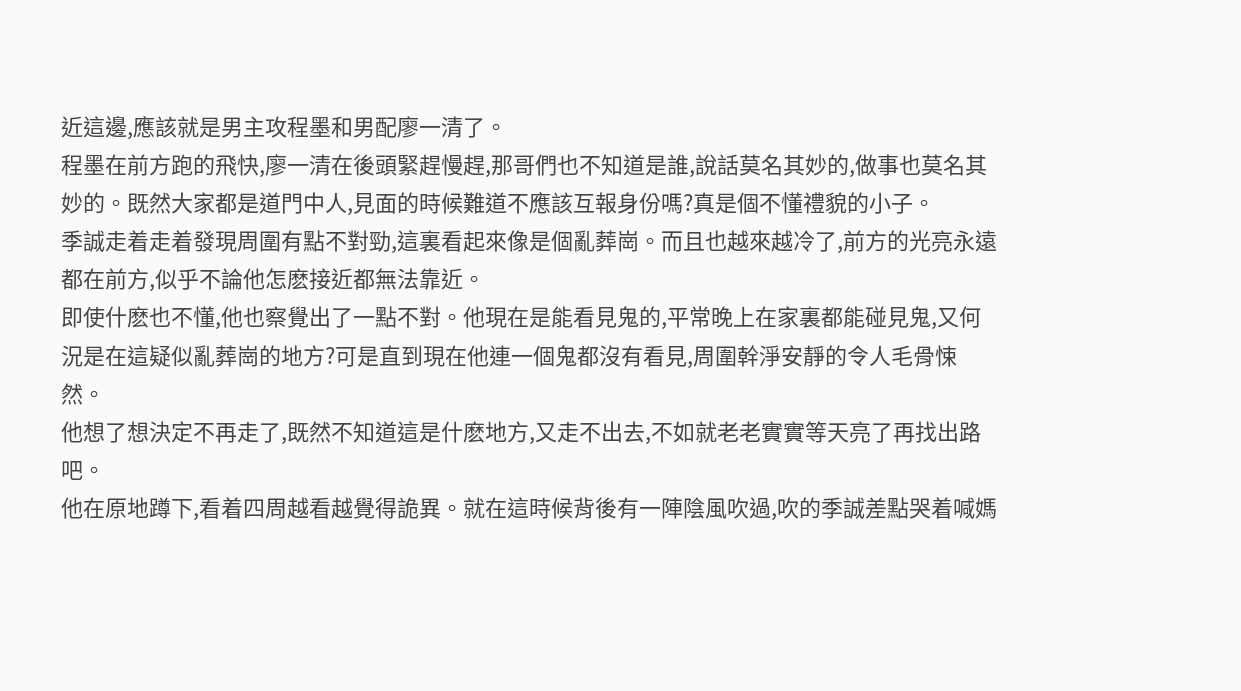近這邊,應該就是男主攻程墨和男配廖一清了。
程墨在前方跑的飛快,廖一清在後頭緊趕慢趕,那哥們也不知道是誰,說話莫名其妙的,做事也莫名其妙的。既然大家都是道門中人,見面的時候難道不應該互報身份嗎?真是個不懂禮貌的小子。
季誠走着走着發現周圍有點不對勁,這裏看起來像是個亂葬崗。而且也越來越冷了,前方的光亮永遠都在前方,似乎不論他怎麽接近都無法靠近。
即使什麽也不懂,他也察覺出了一點不對。他現在是能看見鬼的,平常晚上在家裏都能碰見鬼,又何況是在這疑似亂葬崗的地方?可是直到現在他連一個鬼都沒有看見,周圍幹淨安靜的令人毛骨悚然。
他想了想決定不再走了,既然不知道這是什麽地方,又走不出去,不如就老老實實等天亮了再找出路吧。
他在原地蹲下,看着四周越看越覺得詭異。就在這時候背後有一陣陰風吹過,吹的季誠差點哭着喊媽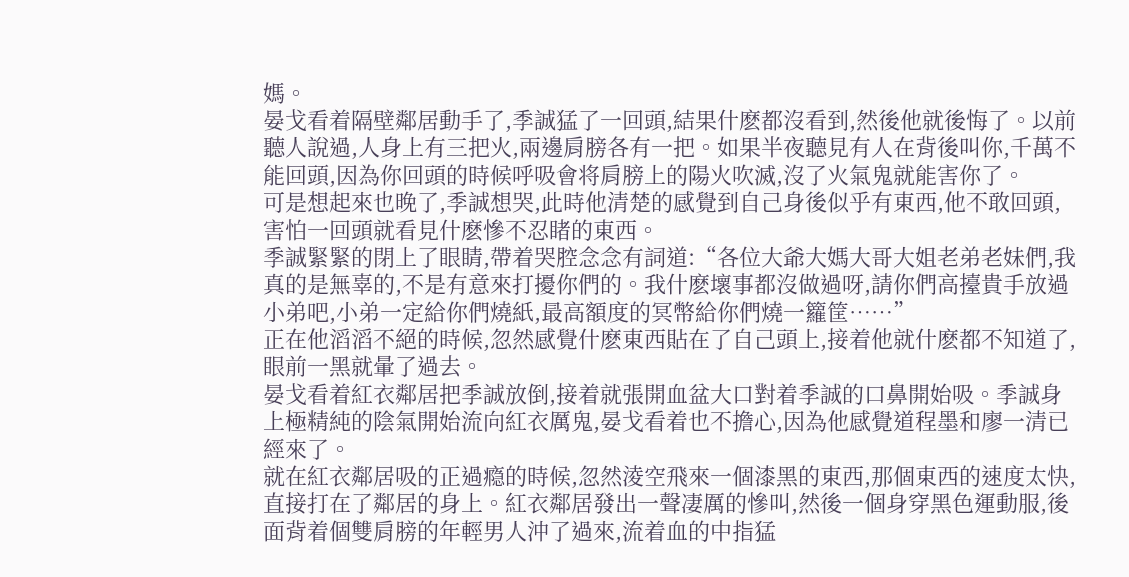媽。
晏戈看着隔壁鄰居動手了,季誠猛了一回頭,結果什麽都沒看到,然後他就後悔了。以前聽人說過,人身上有三把火,兩邊肩膀各有一把。如果半夜聽見有人在背後叫你,千萬不能回頭,因為你回頭的時候呼吸會将肩膀上的陽火吹滅,沒了火氣鬼就能害你了。
可是想起來也晚了,季誠想哭,此時他清楚的感覺到自己身後似乎有東西,他不敢回頭,害怕一回頭就看見什麽慘不忍睹的東西。
季誠緊緊的閉上了眼睛,帶着哭腔念念有詞道:“各位大爺大媽大哥大姐老弟老妹們,我真的是無辜的,不是有意來打擾你們的。我什麽壞事都沒做過呀,請你們高擡貴手放過小弟吧,小弟一定給你們燒紙,最高額度的冥幣給你們燒一籮筐……”
正在他滔滔不絕的時候,忽然感覺什麽東西貼在了自己頭上,接着他就什麽都不知道了,眼前一黑就暈了過去。
晏戈看着紅衣鄰居把季誠放倒,接着就張開血盆大口對着季誠的口鼻開始吸。季誠身上極精純的陰氣開始流向紅衣厲鬼,晏戈看着也不擔心,因為他感覺道程墨和廖一清已經來了。
就在紅衣鄰居吸的正過瘾的時候,忽然淩空飛來一個漆黑的東西,那個東西的速度太快,直接打在了鄰居的身上。紅衣鄰居發出一聲凄厲的慘叫,然後一個身穿黑色運動服,後面背着個雙肩膀的年輕男人沖了過來,流着血的中指猛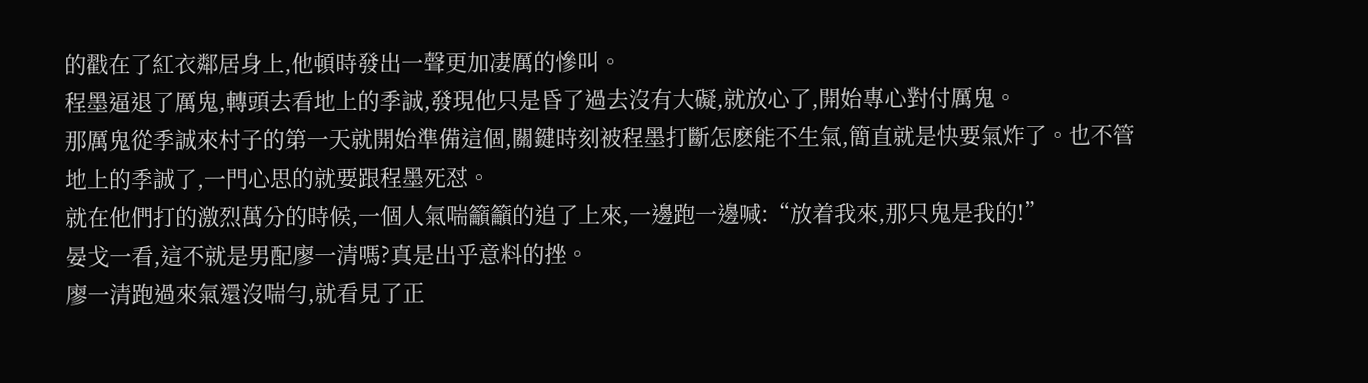的戳在了紅衣鄰居身上,他頓時發出一聲更加凄厲的慘叫。
程墨逼退了厲鬼,轉頭去看地上的季誠,發現他只是昏了過去沒有大礙,就放心了,開始專心對付厲鬼。
那厲鬼從季誠來村子的第一天就開始準備這個,關鍵時刻被程墨打斷怎麽能不生氣,簡直就是快要氣炸了。也不管地上的季誠了,一門心思的就要跟程墨死怼。
就在他們打的激烈萬分的時候,一個人氣喘籲籲的追了上來,一邊跑一邊喊:“放着我來,那只鬼是我的!”
晏戈一看,這不就是男配廖一清嗎?真是出乎意料的挫。
廖一清跑過來氣還沒喘勻,就看見了正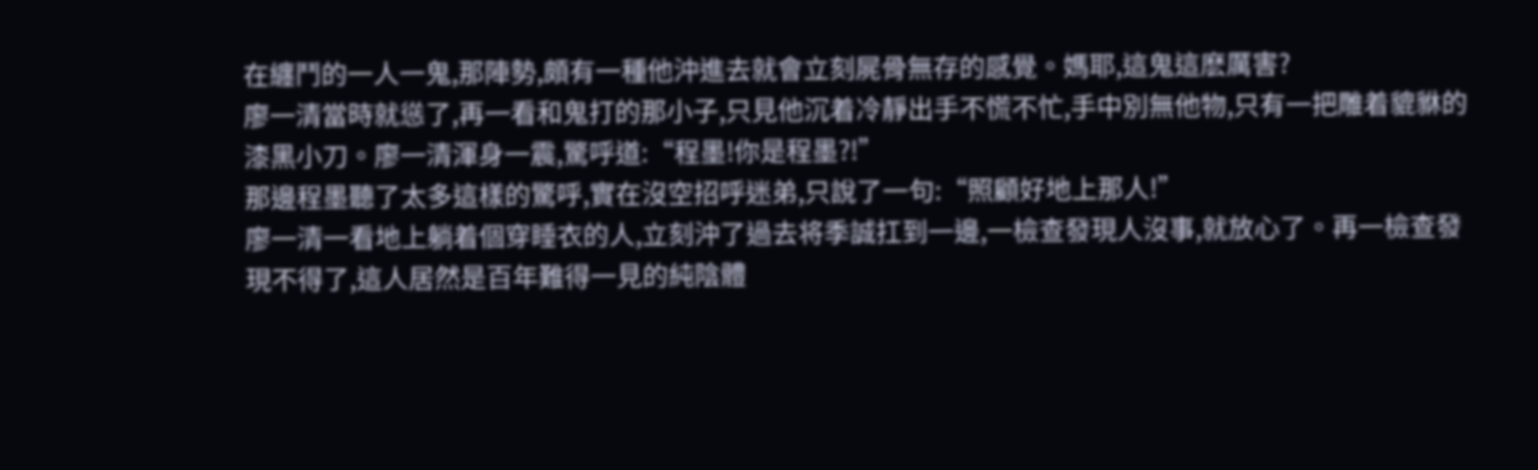在纏鬥的一人一鬼,那陣勢,頗有一種他沖進去就會立刻屍骨無存的感覺。媽耶,這鬼這麽厲害?
廖一清當時就慫了,再一看和鬼打的那小子,只見他沉着冷靜出手不慌不忙,手中別無他物,只有一把雕着貔貅的漆黑小刀。廖一清渾身一震,驚呼道:“程墨!你是程墨?!”
那邊程墨聽了太多這樣的驚呼,實在沒空招呼迷弟,只說了一句:“照顧好地上那人!”
廖一清一看地上躺着個穿睡衣的人,立刻沖了過去将季誠扛到一邊,一檢查發現人沒事,就放心了。再一檢查發現不得了,這人居然是百年難得一見的純陰體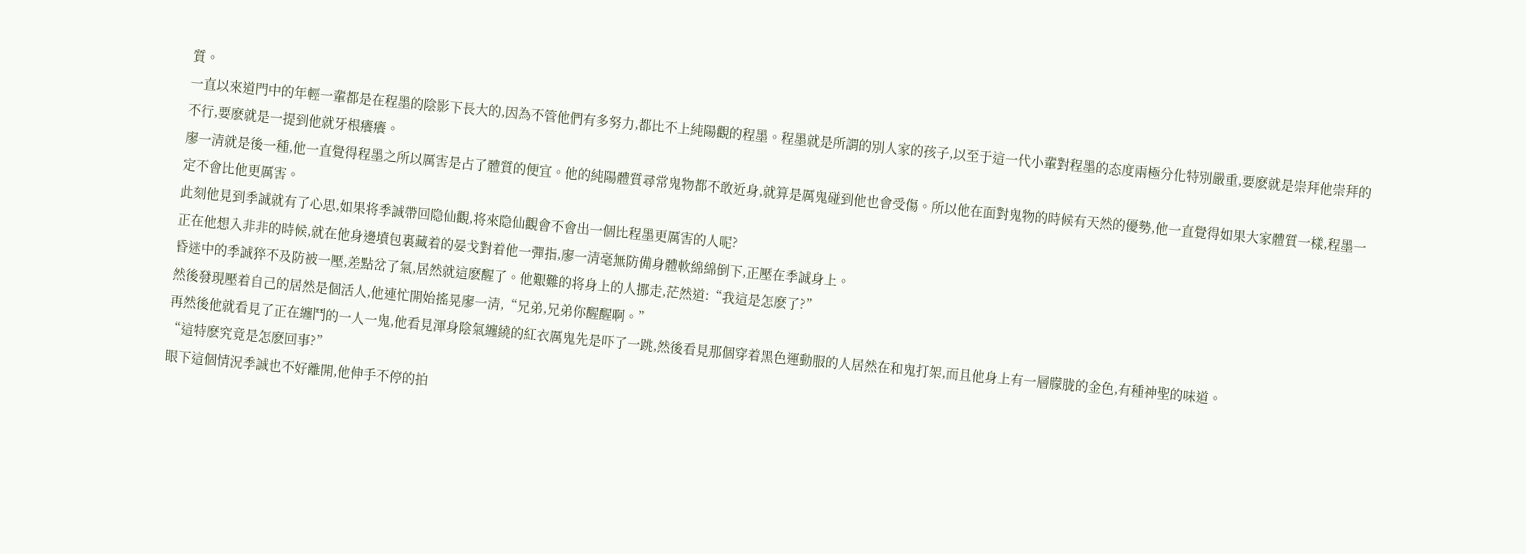質。
一直以來道門中的年輕一輩都是在程墨的陰影下長大的,因為不管他們有多努力,都比不上純陽觀的程墨。程墨就是所謂的別人家的孩子,以至于這一代小輩對程墨的态度兩極分化特別嚴重,要麽就是崇拜他崇拜的不行,要麽就是一提到他就牙根癢癢。
廖一清就是後一種,他一直覺得程墨之所以厲害是占了體質的便宜。他的純陽體質尋常鬼物都不敢近身,就算是厲鬼碰到他也會受傷。所以他在面對鬼物的時候有天然的優勢,他一直覺得如果大家體質一樣,程墨一定不會比他更厲害。
此刻他見到季誠就有了心思,如果将季誠帶回隐仙觀,将來隐仙觀會不會出一個比程墨更厲害的人呢?
正在他想入非非的時候,就在他身邊墳包裏藏着的晏戈對着他一彈指,廖一清毫無防備身體軟綿綿倒下,正壓在季誠身上。
昏迷中的季誠猝不及防被一壓,差點岔了氣,居然就這麽醒了。他艱難的将身上的人挪走,茫然道:“我這是怎麽了?”
然後發現壓着自己的居然是個活人,他連忙開始搖晃廖一清,“兄弟,兄弟你醒醒啊。”
再然後他就看見了正在纏鬥的一人一鬼,他看見渾身陰氣纏繞的紅衣厲鬼先是吓了一跳,然後看見那個穿着黑色運動服的人居然在和鬼打架,而且他身上有一層朦胧的金色,有種神聖的味道。
“這特麽究竟是怎麽回事?”
眼下這個情況季誠也不好離開,他伸手不停的拍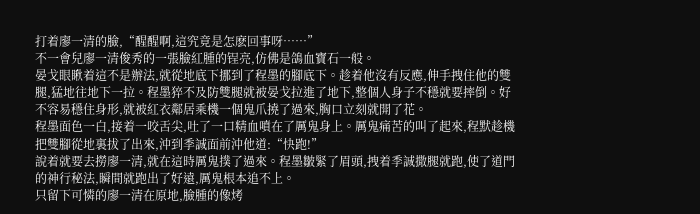打着廖一清的臉,“醒醒啊,這究竟是怎麽回事呀……”
不一會兒廖一清俊秀的一張臉紅腫的锃亮,仿佛是鴿血寶石一般。
晏戈眼瞅着這不是辦法,就從地底下挪到了程墨的腳底下。趁着他沒有反應,伸手拽住他的雙腿,猛地往地下一拉。程墨猝不及防雙腿就被晏戈拉進了地下,整個人身子不穩就要摔倒。好不容易穩住身形,就被紅衣鄰居乘機一個鬼爪撓了過來,胸口立刻就開了花。
程墨面色一白,接着一咬舌尖,吐了一口精血噴在了厲鬼身上。厲鬼痛苦的叫了起來,程默趁機把雙腳從地裏拔了出來,沖到季誠面前沖他道:“快跑!”
說着就要去撈廖一清,就在這時厲鬼撲了過來。程墨皺緊了眉頭,拽着季誠撒腿就跑,使了道門的神行秘法,瞬間就跑出了好遠,厲鬼根本追不上。
只留下可憐的廖一清在原地,臉腫的像烤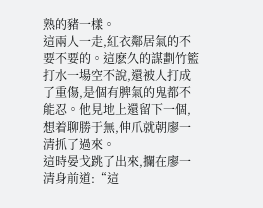熟的豬一樣。
這兩人一走,紅衣鄰居氣的不要不要的。這麽久的謀劃竹籃打水一場空不說,還被人打成了重傷,是個有脾氣的鬼都不能忍。他見地上還留下一個,想着聊勝于無,伸爪就朝廖一清抓了過來。
這時晏戈跳了出來,攔在廖一清身前道:“這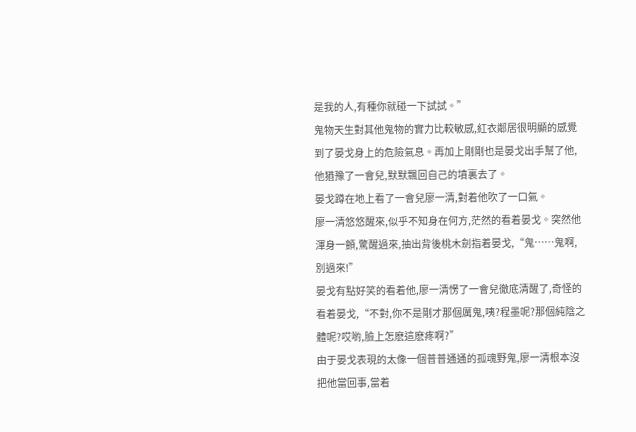是我的人,有種你就碰一下試試。”
鬼物天生對其他鬼物的實力比較敏感,紅衣鄰居很明顯的感覺到了晏戈身上的危險氣息。再加上剛剛也是晏戈出手幫了他,他猶豫了一會兒,默默飄回自己的墳裏去了。
晏戈蹲在地上看了一會兒廖一清,對着他吹了一口氣。
廖一清悠悠醒來,似乎不知身在何方,茫然的看着晏戈。突然他渾身一顫,驚醒過來,抽出背後桃木劍指着晏戈,“鬼……鬼啊,別過來!”
晏戈有點好笑的看着他,廖一清愣了一會兒徹底清醒了,奇怪的看着晏戈,“不對,你不是剛才那個厲鬼,咦?程墨呢?那個純陰之體呢?哎喲,臉上怎麽這麽疼啊?”
由于晏戈表現的太像一個普普通通的孤魂野鬼,廖一清根本沒把他當回事,當着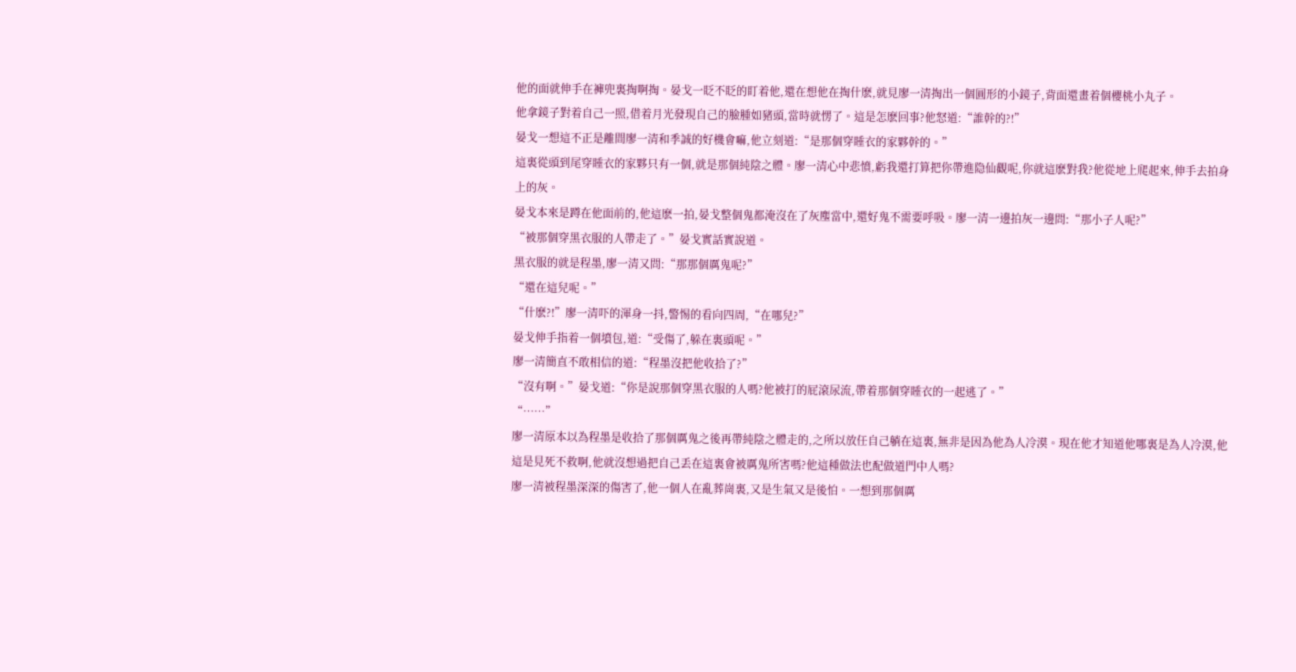他的面就伸手在褲兜裏掏啊掏。晏戈一眨不眨的盯着他,還在想他在掏什麽,就見廖一清掏出一個圓形的小鏡子,背面還畫着個櫻桃小丸子。
他拿鏡子對着自己一照,借着月光發現自己的臉腫如豬頭,當時就愣了。這是怎麽回事?他怒道:“誰幹的?!”
晏戈一想這不正是離間廖一清和季誠的好機會嘛,他立刻道:“是那個穿睡衣的家夥幹的。”
這裏從頭到尾穿睡衣的家夥只有一個,就是那個純陰之體。廖一清心中悲憤,虧我還打算把你帶進隐仙觀呢,你就這麽對我?他從地上爬起來,伸手去拍身上的灰。
晏戈本來是蹲在他面前的,他這麽一拍,晏戈整個鬼都淹沒在了灰塵當中,還好鬼不需要呼吸。廖一清一邊拍灰一邊問:“那小子人呢?”
“被那個穿黑衣服的人帶走了。”晏戈實話實說道。
黑衣服的就是程墨,廖一清又問:“那那個厲鬼呢?”
“還在這兒呢。”
“什麽?!”廖一清吓的渾身一抖,警惕的看向四周,“在哪兒?”
晏戈伸手指着一個墳包,道:“受傷了,躲在裏頭呢。”
廖一清簡直不敢相信的道:“程墨沒把他收拾了?”
“沒有啊。”晏戈道:“你是說那個穿黑衣服的人嗎?他被打的屁滾尿流,帶着那個穿睡衣的一起逃了。”
“……”
廖一清原本以為程墨是收拾了那個厲鬼之後再帶純陰之體走的,之所以放任自己躺在這裏,無非是因為他為人冷漠。現在他才知道他哪裏是為人冷漠,他這是見死不救啊,他就沒想過把自己丢在這裏會被厲鬼所害嗎?他這種做法也配做道門中人嗎?
廖一清被程墨深深的傷害了,他一個人在亂葬崗裏,又是生氣又是後怕。一想到那個厲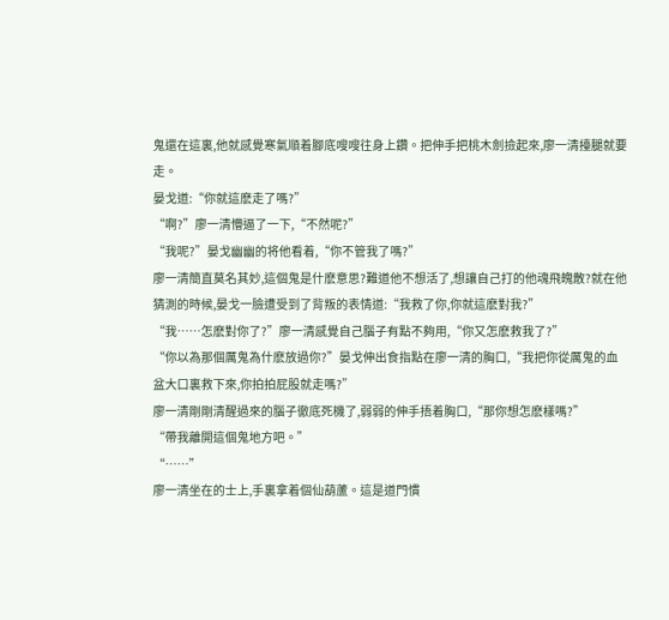鬼還在這裏,他就感覺寒氣順着腳底嗖嗖往身上鑽。把伸手把桃木劍撿起來,廖一清擡腿就要走。
晏戈道:“你就這麽走了嗎?”
“啊?”廖一清懵逼了一下,“不然呢?”
“我呢?”晏戈幽幽的将他看着,“你不管我了嗎?”
廖一清簡直莫名其妙,這個鬼是什麽意思?難道他不想活了,想讓自己打的他魂飛魄散?就在他猜測的時候,晏戈一臉遭受到了背叛的表情道:“我救了你,你就這麽對我?”
“我……怎麽對你了?”廖一清感覺自己腦子有點不夠用,“你又怎麽救我了?”
“你以為那個厲鬼為什麽放過你?”晏戈伸出食指點在廖一清的胸口,“我把你從厲鬼的血盆大口裏救下來,你拍拍屁股就走嗎?”
廖一清剛剛清醒過來的腦子徹底死機了,弱弱的伸手捂着胸口,“那你想怎麽樣嗎?”
“帶我離開這個鬼地方吧。”
“……”
廖一清坐在的士上,手裏拿着個仙葫蘆。這是道門慣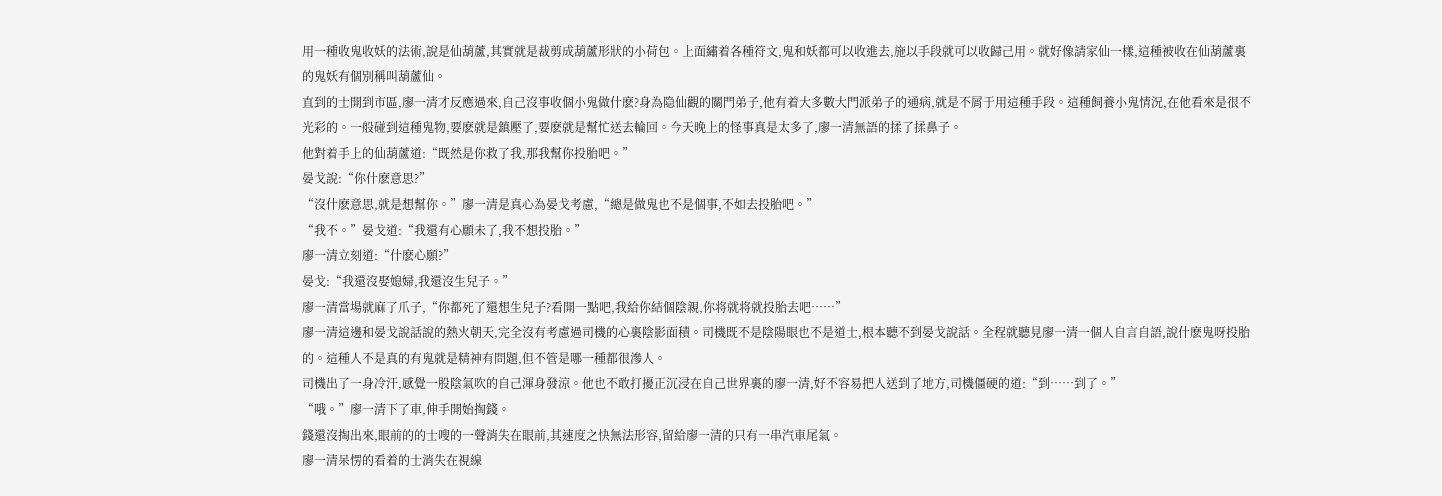用一種收鬼收妖的法術,說是仙葫蘆,其實就是裁剪成葫蘆形狀的小荷包。上面繡着各種符文,鬼和妖都可以收進去,施以手段就可以收歸己用。就好像請家仙一樣,這種被收在仙葫蘆裏的鬼妖有個別稱叫葫蘆仙。
直到的士開到市區,廖一清才反應過來,自己沒事收個小鬼做什麽?身為隐仙觀的關門弟子,他有着大多數大門派弟子的通病,就是不屑于用這種手段。這種飼養小鬼情況,在他看來是很不光彩的。一般碰到這種鬼物,要麽就是鎮壓了,要麽就是幫忙送去輪回。今天晚上的怪事真是太多了,廖一清無語的揉了揉鼻子。
他對着手上的仙葫蘆道:“既然是你救了我,那我幫你投胎吧。”
晏戈說:“你什麽意思?”
“沒什麽意思,就是想幫你。”廖一清是真心為晏戈考慮,“總是做鬼也不是個事,不如去投胎吧。”
“我不。”晏戈道:“我還有心願未了,我不想投胎。”
廖一清立刻道:“什麽心願?”
晏戈:“我還沒娶媳婦,我還沒生兒子。”
廖一清當場就麻了爪子,“你都死了還想生兒子?看開一點吧,我給你結個陰親,你将就将就投胎去吧……”
廖一清這邊和晏戈說話說的熱火朝天,完全沒有考慮過司機的心裏陰影面積。司機既不是陰陽眼也不是道士,根本聽不到晏戈說話。全程就聽見廖一清一個人自言自語,說什麽鬼呀投胎的。這種人不是真的有鬼就是精神有問題,但不管是哪一種都很滲人。
司機出了一身冷汗,感覺一股陰氣吹的自己渾身發涼。他也不敢打擾正沉浸在自己世界裏的廖一清,好不容易把人送到了地方,司機僵硬的道:“到……到了。”
“哦。”廖一清下了車,伸手開始掏錢。
錢還沒掏出來,眼前的的士嗖的一聲消失在眼前,其速度之快無法形容,留給廖一清的只有一串汽車尾氣。
廖一清呆愣的看着的士消失在視線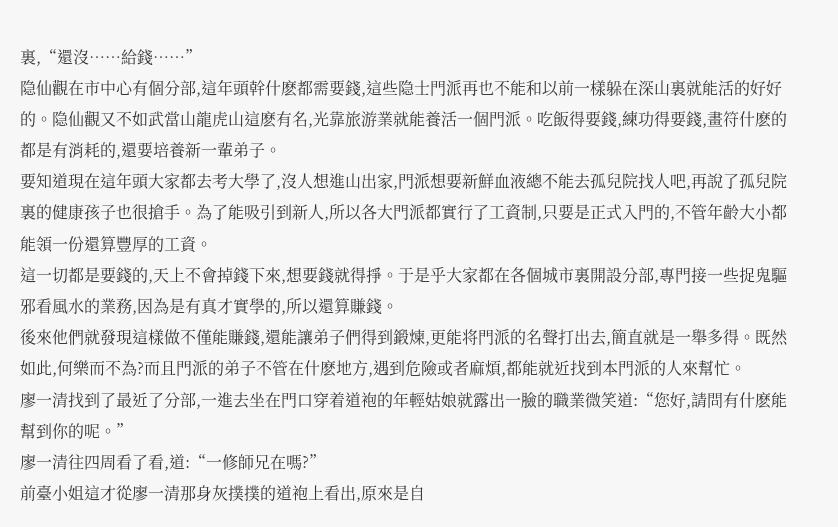裏,“還沒……給錢……”
隐仙觀在市中心有個分部,這年頭幹什麽都需要錢,這些隐士門派再也不能和以前一樣躲在深山裏就能活的好好的。隐仙觀又不如武當山龍虎山這麽有名,光靠旅游業就能養活一個門派。吃飯得要錢,練功得要錢,畫符什麽的都是有消耗的,還要培養新一輩弟子。
要知道現在這年頭大家都去考大學了,沒人想進山出家,門派想要新鮮血液總不能去孤兒院找人吧,再說了孤兒院裏的健康孩子也很搶手。為了能吸引到新人,所以各大門派都實行了工資制,只要是正式入門的,不管年齡大小都能領一份還算豐厚的工資。
這一切都是要錢的,天上不會掉錢下來,想要錢就得掙。于是乎大家都在各個城市裏開設分部,專門接一些捉鬼驅邪看風水的業務,因為是有真才實學的,所以還算賺錢。
後來他們就發現這樣做不僅能賺錢,還能讓弟子們得到鍛煉,更能将門派的名聲打出去,簡直就是一舉多得。既然如此,何樂而不為?而且門派的弟子不管在什麽地方,遇到危險或者麻煩,都能就近找到本門派的人來幫忙。
廖一清找到了最近了分部,一進去坐在門口穿着道袍的年輕姑娘就露出一臉的職業微笑道:“您好,請問有什麽能幫到你的呢。”
廖一清往四周看了看,道:“一修師兄在嗎?”
前臺小姐這才從廖一清那身灰撲撲的道袍上看出,原來是自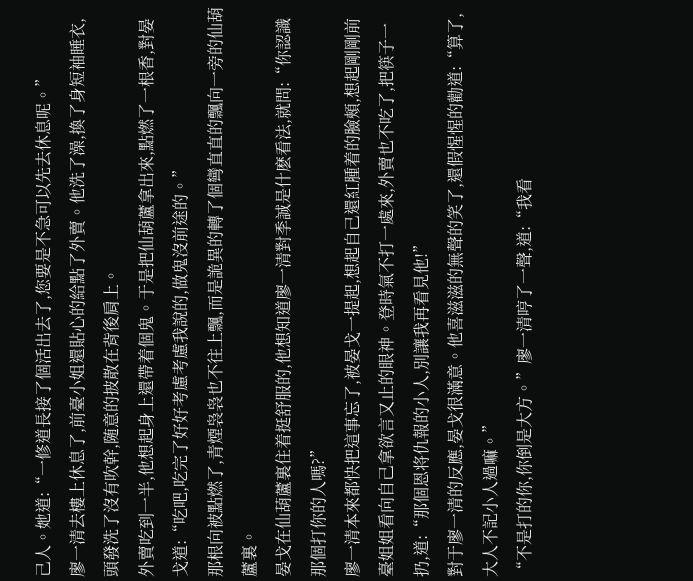己人。她道:“一修道長接了個活出去了,您要是不急可以先去休息呢。”
廖一清去樓上休息了,前臺小姐還貼心的給點了外賣。他洗了澡,換了身短袖睡衣,頭發洗了沒有吹幹,随意的披散在背後肩上。
外賣吃到一半,他想起身上還帶着個鬼。于是把仙葫蘆拿出來,點燃了一根香,對晏戈道:“吃吧,吃完了好好考慮考慮我說的,做鬼沒前途的。”
那根向被點燃了,青煙袅袅也不往上飄,而是詭異的轉了個彎直直的飄向一旁的仙葫蘆裏。
晏戈在仙葫蘆裏住着挺舒服的,他想知道廖一清對季誠是什麽看法,就問:“你認識那個打你的人嗎?”
廖一清本來都快把這事忘了,被晏戈一提起,想起自己還紅腫着的臉頰,想起剛剛前臺姐姐看向自己拿欲言又止的眼神。登時氣不打一處來,外賣也不吃了,把筷子一扔,道:“那個恩将仇報的小人,別讓我再看見他!”
對于廖一清的反應,晏戈很滿意。他喜滋滋的無聲的笑了,還假惺惺的勸道:“算了,大人不記小人過嘛。”
“不是打的你,你倒是大方。”廖一清哼了一聲,道:“我看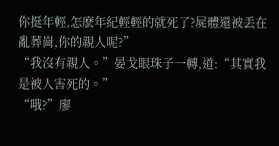你挺年輕,怎麽年紀輕輕的就死了?屍體還被丢在亂葬崗,你的親人呢?”
“我沒有親人。”晏戈眼珠子一轉,道:“其實我是被人害死的。”
“哦?”廖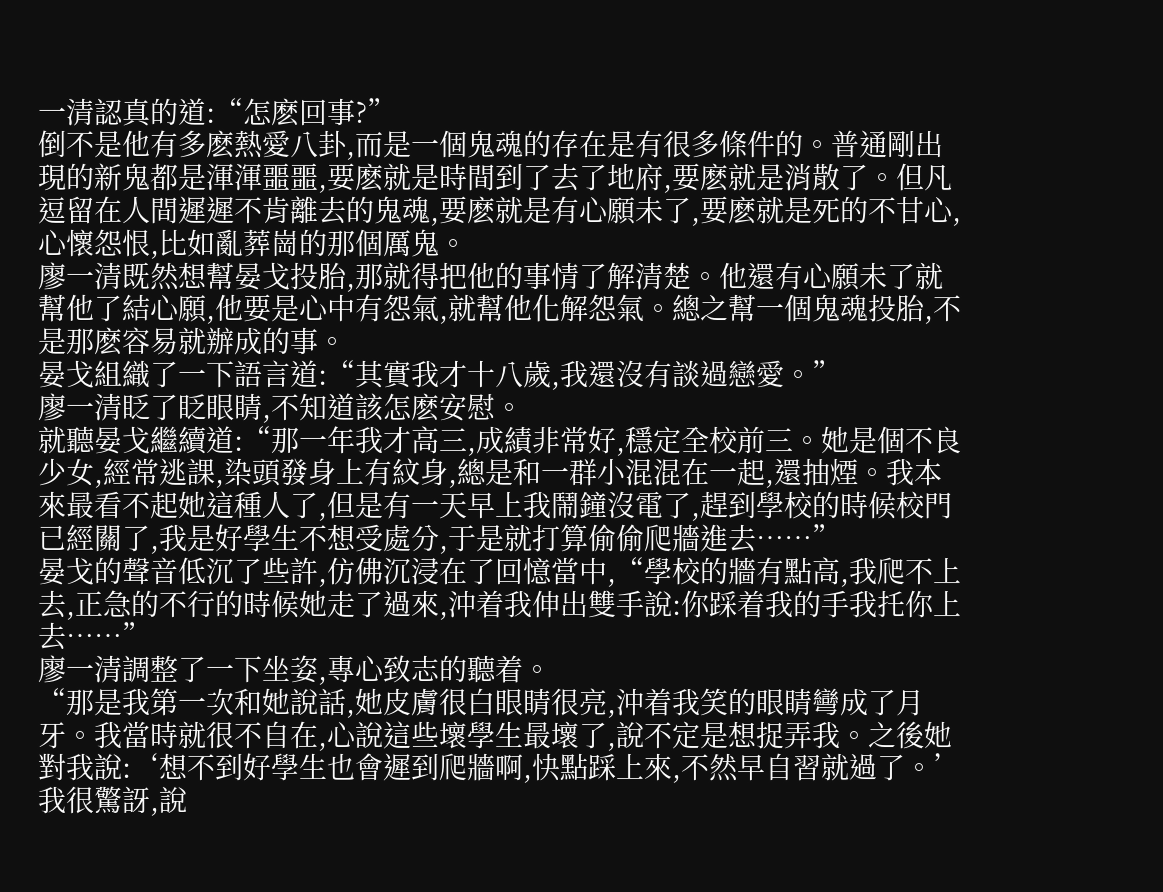一清認真的道:“怎麽回事?”
倒不是他有多麽熱愛八卦,而是一個鬼魂的存在是有很多條件的。普通剛出現的新鬼都是渾渾噩噩,要麽就是時間到了去了地府,要麽就是消散了。但凡逗留在人間遲遲不肯離去的鬼魂,要麽就是有心願未了,要麽就是死的不甘心,心懷怨恨,比如亂葬崗的那個厲鬼。
廖一清既然想幫晏戈投胎,那就得把他的事情了解清楚。他還有心願未了就幫他了結心願,他要是心中有怨氣,就幫他化解怨氣。總之幫一個鬼魂投胎,不是那麽容易就辦成的事。
晏戈組織了一下語言道:“其實我才十八歲,我還沒有談過戀愛。”
廖一清眨了眨眼睛,不知道該怎麽安慰。
就聽晏戈繼續道:“那一年我才高三,成績非常好,穩定全校前三。她是個不良少女,經常逃課,染頭發身上有紋身,總是和一群小混混在一起,還抽煙。我本來最看不起她這種人了,但是有一天早上我鬧鐘沒電了,趕到學校的時候校門已經關了,我是好學生不想受處分,于是就打算偷偷爬牆進去……”
晏戈的聲音低沉了些許,仿佛沉浸在了回憶當中,“學校的牆有點高,我爬不上去,正急的不行的時候她走了過來,沖着我伸出雙手說:你踩着我的手我托你上去……”
廖一清調整了一下坐姿,專心致志的聽着。
“那是我第一次和她說話,她皮膚很白眼睛很亮,沖着我笑的眼睛彎成了月牙。我當時就很不自在,心說這些壞學生最壞了,說不定是想捉弄我。之後她對我說:‘想不到好學生也會遲到爬牆啊,快點踩上來,不然早自習就過了。’我很驚訝,說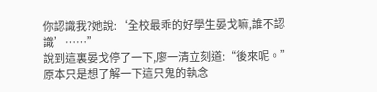你認識我?她說:‘全校最乖的好學生晏戈嘛,誰不認識’……”
說到這裏晏戈停了一下,廖一清立刻道:“後來呢。”
原本只是想了解一下這只鬼的執念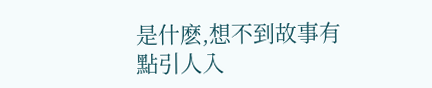是什麽,想不到故事有點引人入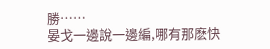勝……
晏戈一邊說一邊編,哪有那麽快